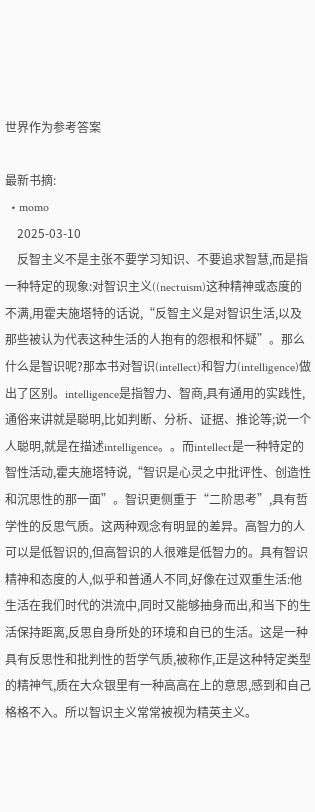世界作为参考答案

最新书摘:
  • momo
    2025-03-10
    反智主义不是主张不要学习知识、不要追求智慧,而是指一种特定的现象:对智识主义((nectuism)这种精神或态度的不满,用霍夫施塔特的话说,“反智主义是对智识生活,以及那些被认为代表这种生活的人抱有的怨根和怀疑”。那么什么是智识呢?那本书对智识(intellect)和智力(intelligence)做出了区别。intelligence是指智力、智商,具有通用的实践性,通俗来讲就是聪明,比如判断、分析、证据、推论等;说一个人聪明,就是在描述intelligence。。而intellect是一种特定的智性活动,霍夫施塔特说,“智识是心灵之中批评性、创造性和沉思性的那一面”。智识更侧重于“二阶思考”,具有哲学性的反思气质。这两种观念有明显的差异。高智力的人可以是低智识的,但高智识的人很难是低智力的。具有智识精神和态度的人,似乎和普通人不同,好像在过双重生活:他生活在我们时代的洪流中,同时又能够抽身而出,和当下的生活保持距离,反思自身所处的环境和自已的生活。这是一种具有反思性和批判性的哲学气质,被称作,正是这种特定类型的精神气,质在大众银里有一种高高在上的意思,感到和自己格格不入。所以智识主义常常被视为精英主义。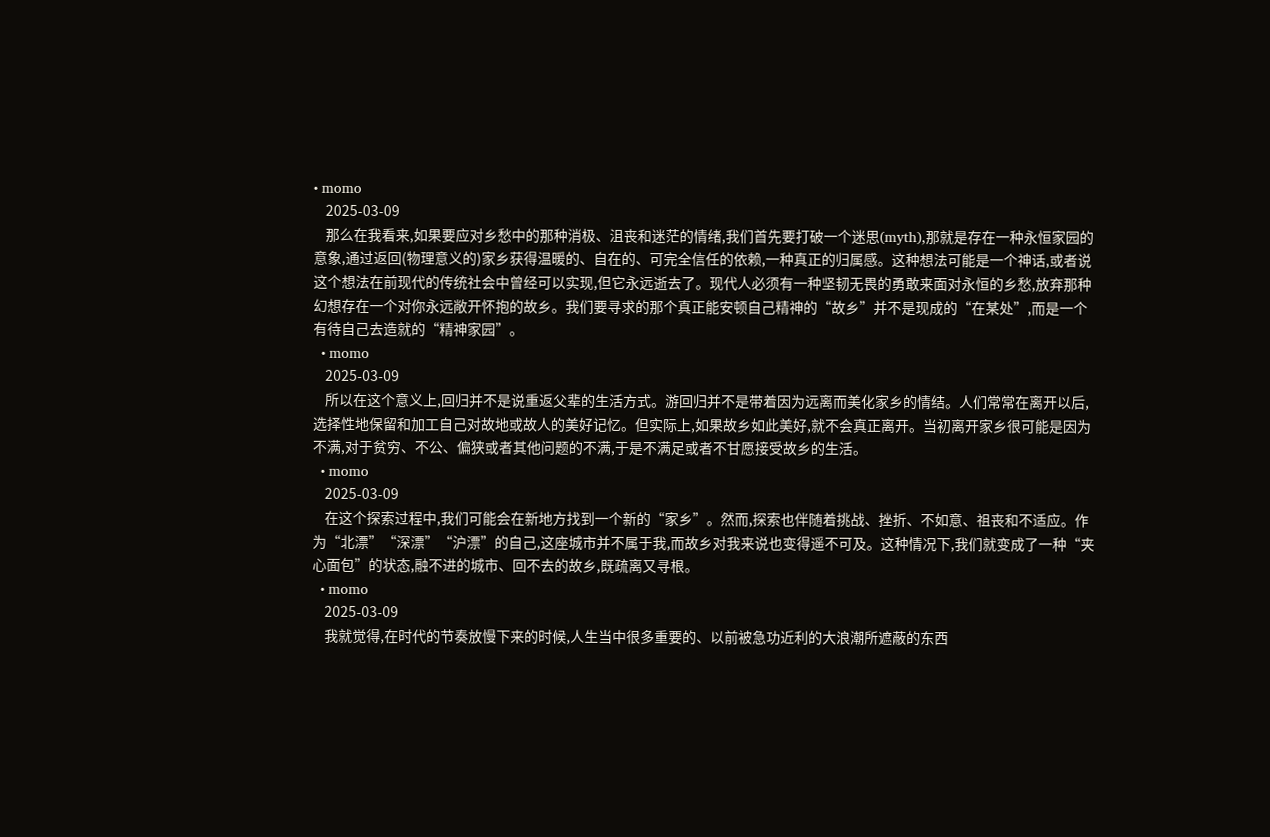• momo
    2025-03-09
    那么在我看来,如果要应对乡愁中的那种消极、沮丧和迷茫的情绪,我们首先要打破一个迷思(myth),那就是存在一种永恒家园的意象,通过返回(物理意义的)家乡获得温暖的、自在的、可完全信任的依赖,一种真正的归属感。这种想法可能是一个神话,或者说这个想法在前现代的传统社会中曾经可以实现,但它永远逝去了。现代人必须有一种坚韧无畏的勇敢来面对永恒的乡愁,放弃那种幻想存在一个对你永远敞开怀抱的故乡。我们要寻求的那个真正能安顿自己精神的“故乡”并不是现成的“在某处”,而是一个有待自己去造就的“精神家园”。
  • momo
    2025-03-09
    所以在这个意义上,回归并不是说重返父辈的生活方式。游回归并不是带着因为远离而美化家乡的情结。人们常常在离开以后,选择性地保留和加工自己对故地或故人的美好记忆。但实际上,如果故乡如此美好,就不会真正离开。当初离开家乡很可能是因为不满,对于贫穷、不公、偏狭或者其他问题的不满,于是不满足或者不甘愿接受故乡的生活。
  • momo
    2025-03-09
    在这个探索过程中,我们可能会在新地方找到一个新的“家乡”。然而,探索也伴随着挑战、挫折、不如意、祖丧和不适应。作为“北漂”“深漂”“沪漂”的自己,这座城市并不属于我,而故乡对我来说也变得遥不可及。这种情况下,我们就变成了一种“夹心面包”的状态,融不进的城市、回不去的故乡,既疏离又寻根。
  • momo
    2025-03-09
    我就觉得,在时代的节奏放慢下来的时候,人生当中很多重要的、以前被急功近利的大浪潮所遮蔽的东西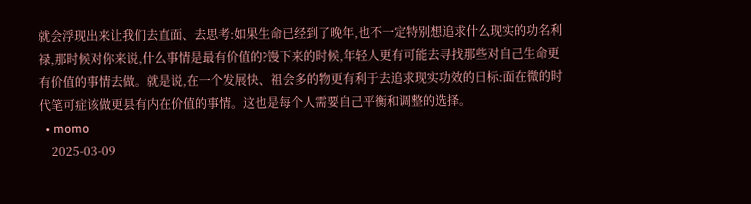就会浮现出来让我们去直面、去思考:如果生命已经到了晚年,也不一定特别想追求什么现实的功名利禄,那时候对你来说,什么事情是最有价值的?馒下来的时候,年轻人更有可能去寻找那些对自己生命更有价值的事情去做。就是说,在一个发展快、祖会多的物更有利于去追求现实功效的日标:面在微的时代笔可症该做更县有内在价值的事情。这也是每个人需要自己平衡和调整的选择。
  • momo
    2025-03-09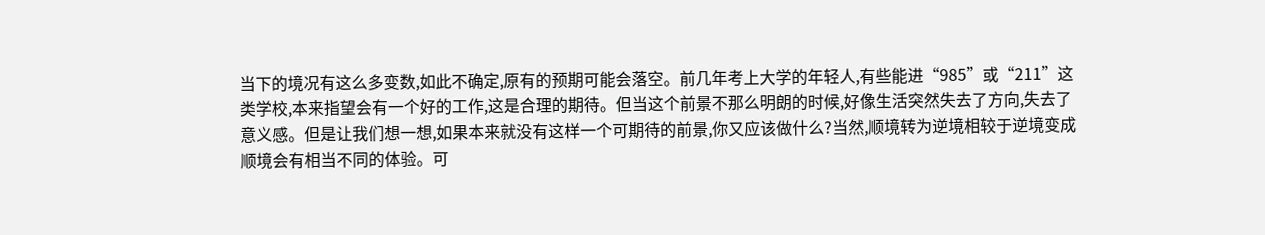当下的境况有这么多变数,如此不确定,原有的预期可能会落空。前几年考上大学的年轻人,有些能进“985”或“211”这类学校,本来指望会有一个好的工作,这是合理的期待。但当这个前景不那么明朗的时候,好像生活突然失去了方向,失去了意义感。但是让我们想一想,如果本来就没有这样一个可期待的前景,你又应该做什么?当然,顺境转为逆境相较于逆境变成顺境会有相当不同的体验。可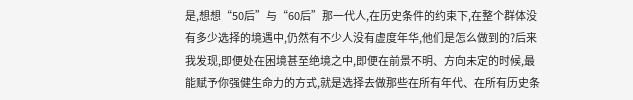是,想想“50后”与“60后”那一代人,在历史条件的约束下,在整个群体没有多少选择的境遇中,仍然有不少人没有虚度年华,他们是怎么做到的?后来我发现,即便处在困境甚至绝境之中,即便在前景不明、方向未定的时候,最能赋予你强健生命力的方式,就是选择去做那些在所有年代、在所有历史条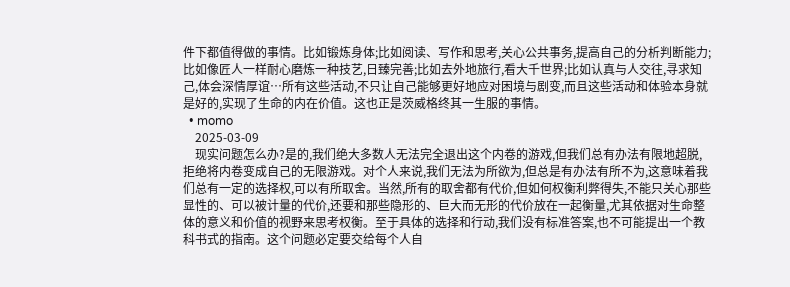件下都值得做的事情。比如锻炼身体;比如阅读、写作和思考,关心公共事务,提高自己的分析判断能力;比如像匠人一样耐心磨炼一种技艺,日臻完善;比如去外地旅行,看大千世界;比如认真与人交往,寻求知己,体会深情厚谊…所有这些活动,不只让自己能够更好地应对困境与剧变,而且这些活动和体验本身就是好的,实现了生命的内在价值。这也正是茨威格终其一生服的事情。
  • momo
    2025-03-09
    现实问题怎么办?是的,我们绝大多数人无法完全退出这个内卷的游戏,但我们总有办法有限地超脱,拒绝将内卷变成自己的无限游戏。对个人来说,我们无法为所欲为,但总是有办法有所不为,这意味着我们总有一定的选择权,可以有所取舍。当然,所有的取舍都有代价,但如何权衡利弊得失,不能只关心那些显性的、可以被计量的代价,还要和那些隐形的、巨大而无形的代价放在一起衡量,尤其依据对生命整体的意义和价值的视野来思考权衡。至于具体的选择和行动,我们没有标准答案,也不可能提出一个教科书式的指南。这个问题必定要交给每个人自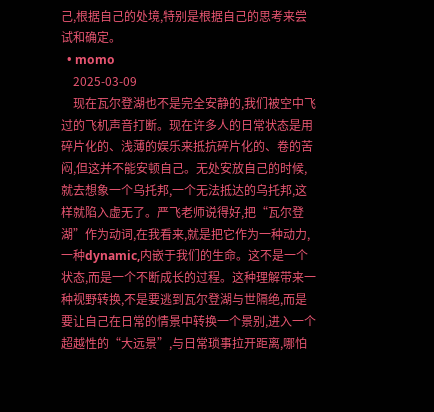己,根据自己的处境,特别是根据自己的思考来尝试和确定。
  • momo
    2025-03-09
    现在瓦尔登湖也不是完全安静的,我们被空中飞过的飞机声音打断。现在许多人的日常状态是用碎片化的、浅薄的娱乐来抵抗碎片化的、卷的苦闷,但这并不能安顿自己。无处安放自己的时候,就去想象一个乌托邦,一个无法抵达的乌托邦,这样就陷入虚无了。严飞老师说得好,把“瓦尔登湖”作为动词,在我看来,就是把它作为一种动力,一种dynamic,内嵌于我们的生命。这不是一个状态,而是一个不断成长的过程。这种理解带来一种视野转换,不是要逃到瓦尔登湖与世隔绝,而是要让自己在日常的情景中转换一个景别,进入一个超越性的“大远景”,与日常琐事拉开距离,哪怕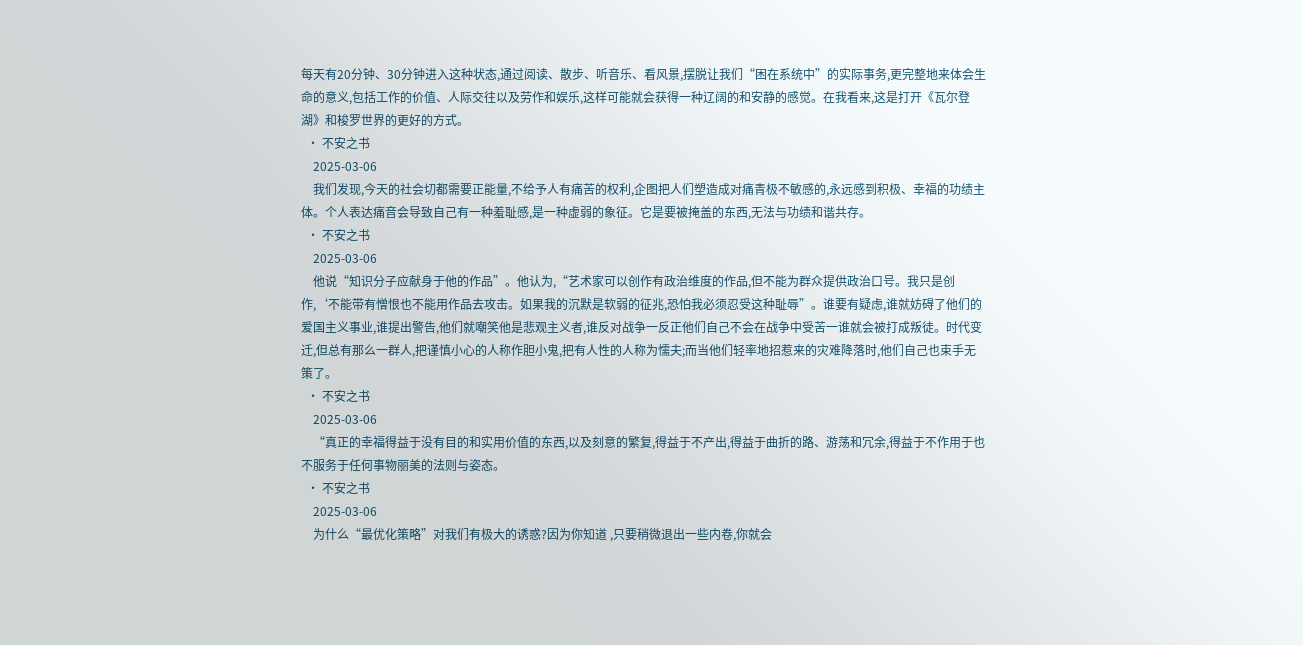每天有20分钟、30分钟进入这种状态,通过阅读、散步、听音乐、看风景,摆脱让我们“困在系统中”的实际事务,更完整地来体会生命的意义,包括工作的价值、人际交往以及劳作和娱乐,这样可能就会获得一种辽阔的和安静的感觉。在我看来,这是打开《瓦尔登湖》和梭罗世界的更好的方式。
  • 不安之书
    2025-03-06
    我们发现,今天的社会切都需要正能量,不给予人有痛苦的权利,企图把人们塑造成对痛青极不敏感的,永远感到积极、幸福的功绩主体。个人表达痛音会导致自己有一种羞耻感,是一种虚弱的象征。它是要被掩盖的东西,无法与功绩和谐共存。
  • 不安之书
    2025-03-06
    他说“知识分子应献身于他的作品”。他认为,“艺术家可以创作有政治维度的作品,但不能为群众提供政治口号。我只是创作,‘不能带有憎恨也不能用作品去攻击。如果我的沉默是软弱的征兆,恐怕我必须忍受这种耻辱”。谁要有疑虑,谁就妨碍了他们的爱国主义事业,谁提出警告,他们就嘲笑他是悲观主义者,谁反对战争一反正他们自己不会在战争中受苦一谁就会被打成叛徒。时代变迁,但总有那么一群人,把谨慎小心的人称作胆小鬼,把有人性的人称为懦夫;而当他们轻率地招惹来的灾难降落时,他们自己也束手无策了。
  • 不安之书
    2025-03-06
    “真正的幸福得益于没有目的和实用价值的东西,以及刻意的繁复,得益于不产出,得益于曲折的路、游荡和冗余,得益于不作用于也不服务于任何事物丽美的法则与姿态。
  • 不安之书
    2025-03-06
    为什么“最优化策略”对我们有极大的诱惑?因为你知道 ,只要稍微退出一些内卷,你就会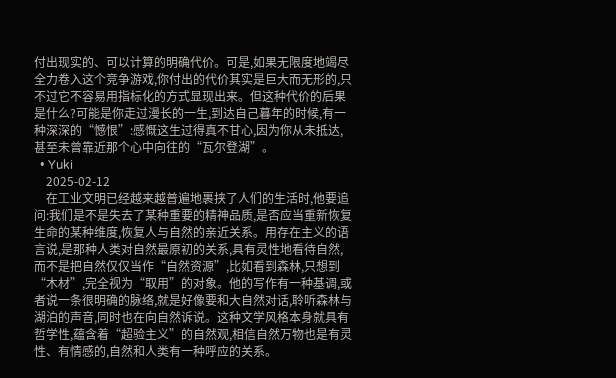付出现实的、可以计算的明确代价。可是,如果无限度地竭尽全力卷入这个竞争游戏,你付出的代价其实是巨大而无形的,只不过它不容易用指标化的方式显现出来。但这种代价的后果是什么?可能是你走过漫长的一生,到达自己暮年的时候,有一种深深的“憾恨”:感慨这生过得真不甘心,因为你从未抵达,甚至未曾靠近那个心中向往的“瓦尔登湖”。
  • Yuki
    2025-02-12
    在工业文明已经越来越普遍地裹挟了人们的生活时,他要追问:我们是不是失去了某种重要的精神品质,是否应当重新恢复生命的某种维度,恢复人与自然的亲近关系。用存在主义的语言说,是那种人类对自然最原初的关系,具有灵性地看待自然,而不是把自然仅仅当作“自然资源”,比如看到森林,只想到“木材”,完全视为“取用”的对象。他的写作有一种基调,或者说一条很明确的脉络,就是好像要和大自然对话,聆听森林与湖泊的声音,同时也在向自然诉说。这种文学风格本身就具有哲学性,蕴含着“超验主义”的自然观,相信自然万物也是有灵性、有情感的,自然和人类有一种呼应的关系。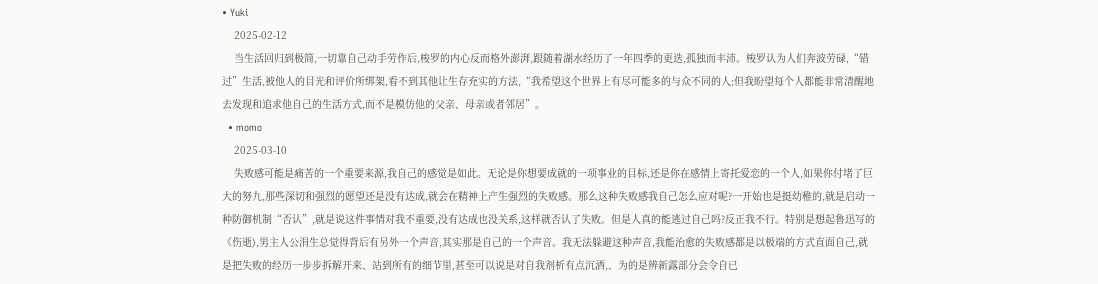• Yuki
    2025-02-12
    当生活回归到极简,一切靠自己动手劳作后,梭罗的内心反而格外澎湃,跟随着湖水经历了一年四季的更迭,孤独而丰沛。梭罗认为人们奔波劳碌,“错过”生活,被他人的目光和评价所绑架,看不到其他让生存充实的方法,“我希望这个世界上有尽可能多的与众不同的人;但我盼望每个人都能非常清醒地去发现和追求他自己的生活方式,而不是模仿他的父亲、母亲或者邻居”。
  • momo
    2025-03-10
    失败感可能是痛苦的一个重要来源,我自己的感觉是如此。无论是你想要成就的一项事业的目标,还是你在感情上寄托爱恋的一个人,如果你付堵了巨大的努九,那些深切和强烈的愿望还是没有达成,就会在精神上产生强烈的失败感。那么这种失败感我自己怎么应对呢?一开始也是挺幼稚的,就是启动一种防御机制“否认”,就是说这件事情对我不重要,没有达成也没关系,这样就否认了失败。但是人真的能逃过自己吗?反正我不行。特别是想起鲁迅写的《伤逝),男主人公涓生总觉得背后有另外一个声音,其实那是自己的一个声音。我无法躲避这种声音,我能治愈的失败感都是以极端的方式直面自己,就是把失败的经历一步步拆解开来、站到所有的细节里,甚至可以说是对自我剂析有点沉酒,、为的是辨新露部分会令自已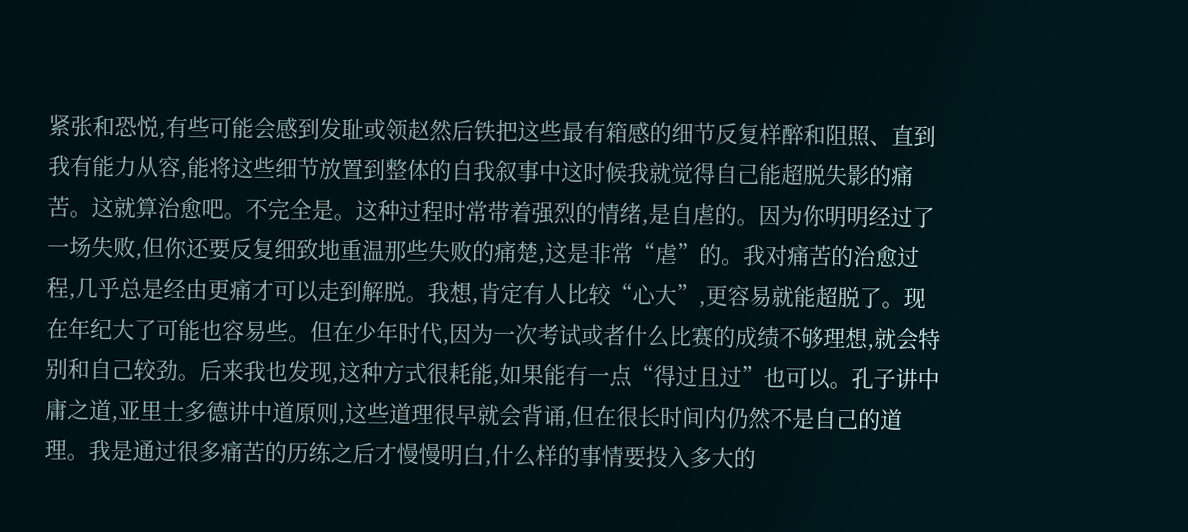紧张和恐悦,有些可能会感到发耻或领赵然后铁把这些最有箱感的细节反复样醉和阻照、直到我有能力从容,能将这些细节放置到整体的自我叙事中这时候我就觉得自己能超脱失影的痛苦。这就算治愈吧。不完全是。这种过程时常带着强烈的情绪,是自虐的。因为你明明经过了一场失败,但你还要反复细致地重温那些失败的痛楚,这是非常“虐”的。我对痛苦的治愈过程,几乎总是经由更痛才可以走到解脱。我想,肯定有人比较“心大”,更容易就能超脱了。现在年纪大了可能也容易些。但在少年时代,因为一次考试或者什么比赛的成绩不够理想,就会特别和自己较劲。后来我也发现,这种方式很耗能,如果能有一点“得过且过”也可以。孔子讲中庸之道,亚里士多德讲中道原则,这些道理很早就会背诵,但在很长时间内仍然不是自己的道理。我是通过很多痛苦的历练之后才慢慢明白,什么样的事情要投入多大的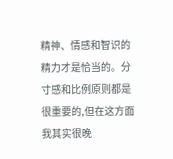精神、情感和智识的精力才是恰当的。分寸感和比例原则都是很重要的,但在这方面我其实很晚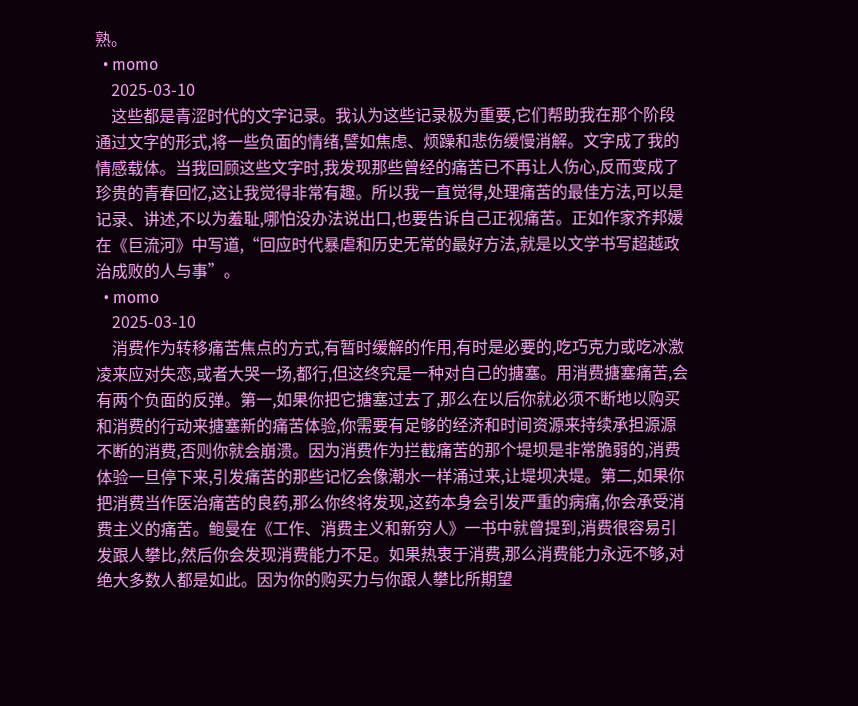熟。
  • momo
    2025-03-10
    这些都是青涩时代的文字记录。我认为这些记录极为重要,它们帮助我在那个阶段通过文字的形式,将一些负面的情绪,譬如焦虑、烦躁和悲伤缓慢消解。文字成了我的情感载体。当我回顾这些文字时,我发现那些曾经的痛苦已不再让人伤心,反而变成了珍贵的青春回忆,这让我觉得非常有趣。所以我一直觉得,处理痛苦的最佳方法,可以是记录、讲述,不以为羞耻,哪怕没办法说出口,也要告诉自己正视痛苦。正如作家齐邦媛在《巨流河》中写道,“回应时代暴虐和历史无常的最好方法,就是以文学书写超越政治成败的人与事”。
  • momo
    2025-03-10
    消费作为转移痛苦焦点的方式,有暂时缓解的作用,有时是必要的,吃巧克力或吃冰激凌来应对失恋,或者大哭一场,都行,但这终究是一种对自己的搪塞。用消费搪塞痛苦,会有两个负面的反弹。第一,如果你把它搪塞过去了,那么在以后你就必须不断地以购买和消费的行动来搪塞新的痛苦体验,你需要有足够的经济和时间资源来持续承担源源不断的消费,否则你就会崩溃。因为消费作为拦截痛苦的那个堤坝是非常脆弱的,消费体验一旦停下来,引发痛苦的那些记忆会像潮水一样涌过来,让堤坝决堤。第二,如果你把消费当作医治痛苦的良药,那么你终将发现,这药本身会引发严重的病痛,你会承受消费主义的痛苦。鲍曼在《工作、消费主义和新穷人》一书中就曾提到,消费很容易引发跟人攀比,然后你会发现消费能力不足。如果热衷于消费,那么消费能力永远不够,对绝大多数人都是如此。因为你的购买力与你跟人攀比所期望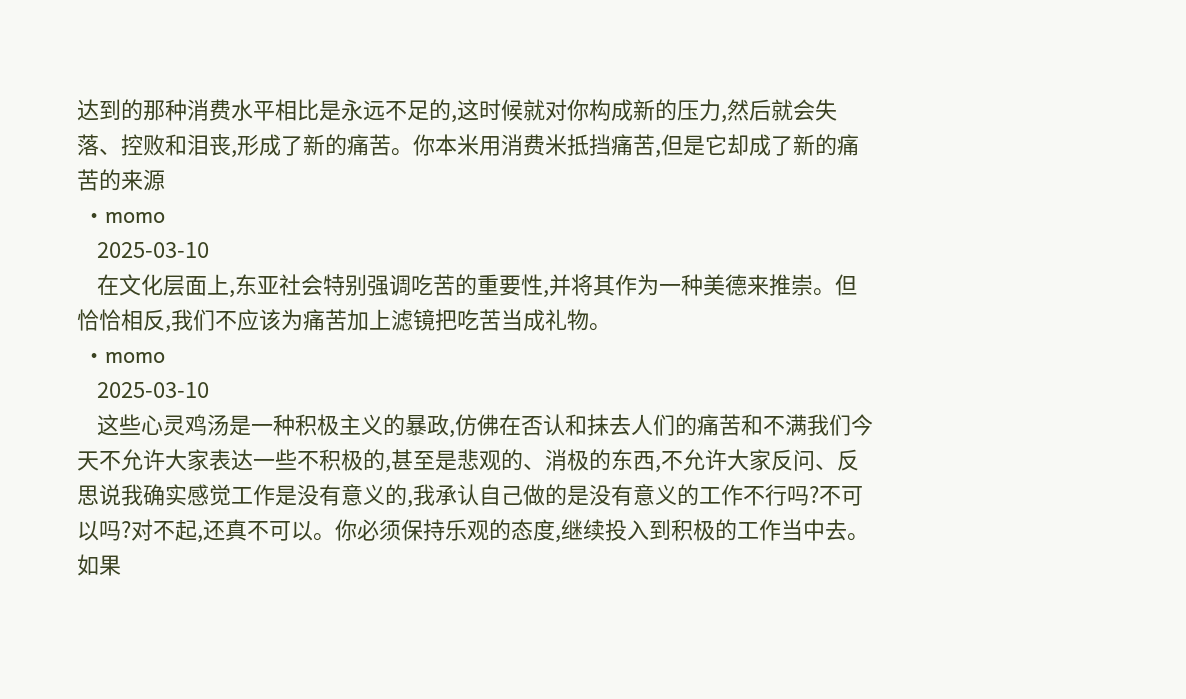达到的那种消费水平相比是永远不足的,这时候就对你构成新的压力,然后就会失落、控败和泪丧,形成了新的痛苦。你本米用消费米抵挡痛苦,但是它却成了新的痛苦的来源
  • momo
    2025-03-10
    在文化层面上,东亚社会特别强调吃苦的重要性,并将其作为一种美德来推崇。但恰恰相反,我们不应该为痛苦加上滤镜把吃苦当成礼物。
  • momo
    2025-03-10
    这些心灵鸡汤是一种积极主义的暴政,仿佛在否认和抹去人们的痛苦和不满我们今天不允许大家表达一些不积极的,甚至是悲观的、消极的东西,不允许大家反问、反思说我确实感觉工作是没有意义的,我承认自己做的是没有意义的工作不行吗?不可以吗?对不起,还真不可以。你必须保持乐观的态度,继续投入到积极的工作当中去。如果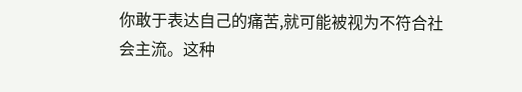你敢于表达自己的痛苦,就可能被视为不符合社会主流。这种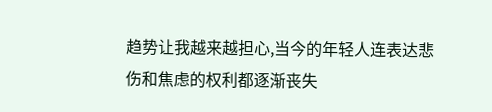趋势让我越来越担心,当今的年轻人连表达悲伤和焦虑的权利都逐渐丧失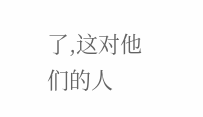了,这对他们的人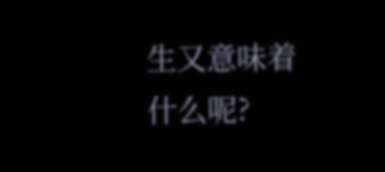生又意味着什么呢?